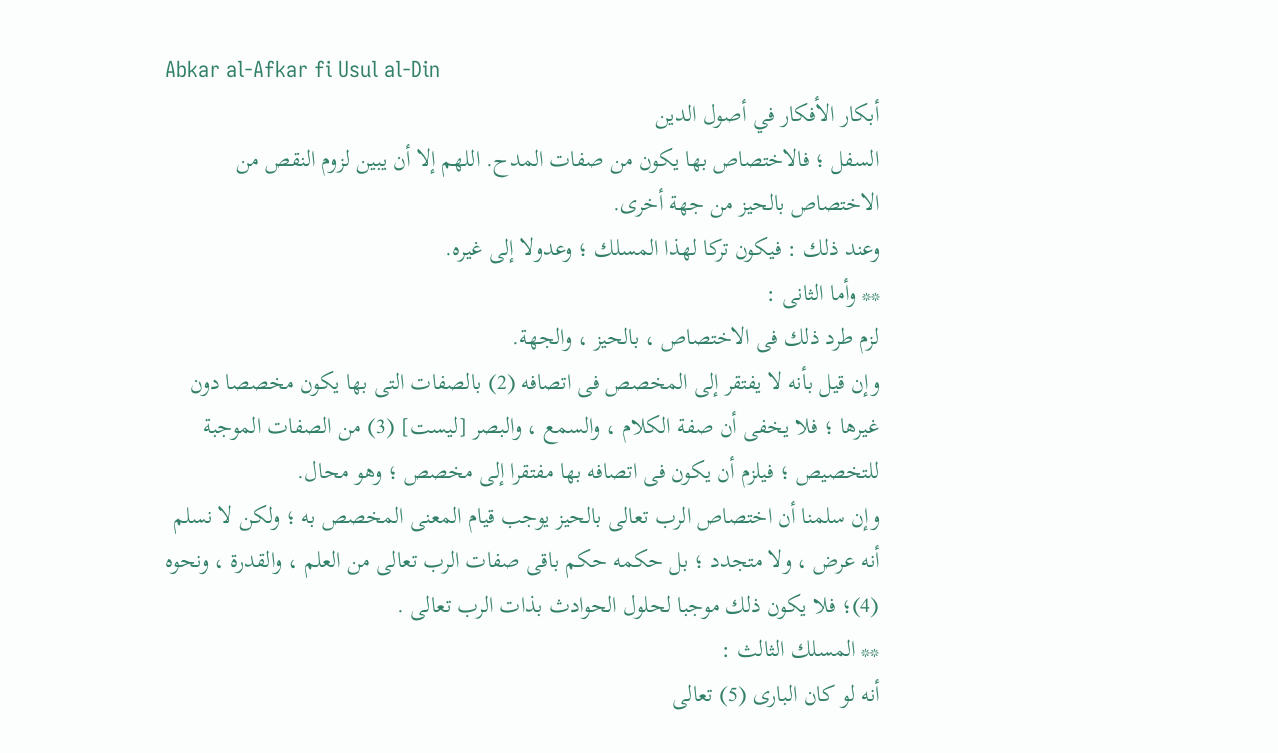Abkar al-Afkar fi Usul al-Din
أبكار الأفكار في أصول الدين
السفل ؛ فالاختصاص بها يكون من صفات المدح. اللهم إلا أن يبين لزوم النقص من الاختصاص بالحيز من جهة أخرى.
وعند ذلك : فيكون تركا لهذا المسلك ؛ وعدولا إلى غيره.
** وأما الثانى :
لزم طرد ذلك فى الاختصاص ، بالحيز ، والجهة.
وإن قيل بأنه لا يفتقر إلى المخصص فى اتصافه (2) بالصفات التى بها يكون مخصصا دون غيرها ؛ فلا يخفى أن صفة الكلام ، والسمع ، والبصر [ليست] (3) من الصفات الموجبة للتخصيص ؛ فيلزم أن يكون فى اتصافه بها مفتقرا إلى مخصص ؛ وهو محال.
وإن سلمنا أن اختصاص الرب تعالى بالحيز يوجب قيام المعنى المخصص به ؛ ولكن لا نسلم أنه عرض ، ولا متجدد ؛ بل حكمه حكم باقى صفات الرب تعالى من العلم ، والقدرة ، ونحوه (4)؛ فلا يكون ذلك موجبا لحلول الحوادث بذات الرب تعالى .
** المسلك الثالث :
أنه لو كان البارى (5) تعالى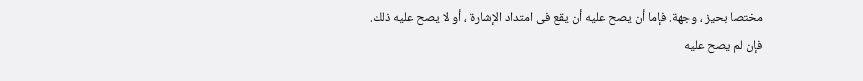مختصا بحيز ، وجهة. فإما أن يصح عليه أن يقع فى امتداد الإشارة ، أو لا يصح عليه ذلك.
فإن لم يصح عليه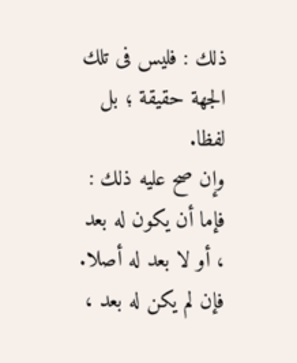ذلك : فليس فى تلك الجهة حقيقة ؛ بل لفظا.
وإن صح عليه ذلك : فإما أن يكون له بعد ، أو لا بعد له أصلا.
فإن لم يكن له بعد ،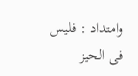وامتداد : فليس فى الحيز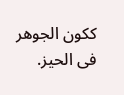ككون الجوهر فى الحيز.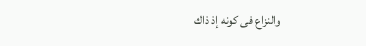والنزاع فى كونه إذ ذاك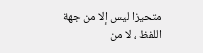متحيزا ليس إلا من جهة اللفظ ، لا من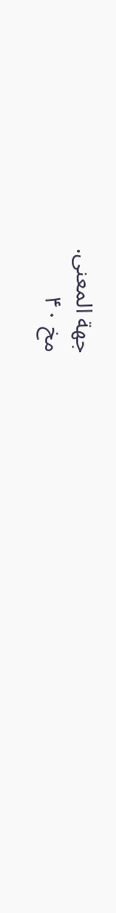جهة المعنى.
مخ ۴۰